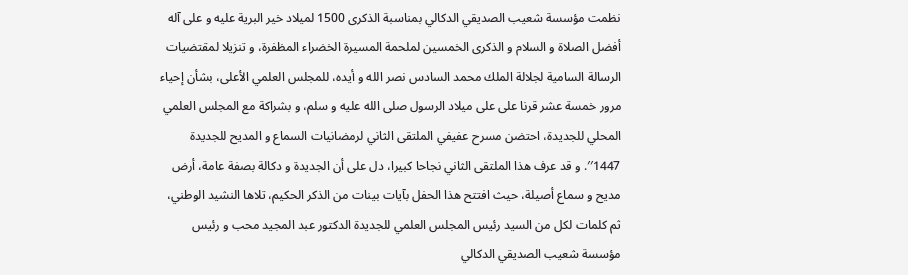نظمت مؤسسة شعيب الصديقي الدكالي بمناسبة الذكرى 1500 لميلاد خير البرية عليه و على آله أفضل الصلاة و السلام و الذكرى الخمسين لملحمة المسيرة الخضراء المظفرة، و تنزيلا لمقتضيات الرسالة السامية لجلالة الملك محمد السادس نصر الله و أيده، للمجلس العلمي الأعلى، بشأن إحياء مرور خمسة عشر قرنا على على ميلاد الرسول صلى الله عليه و سلم، و بشراكة مع المجلس العلمي المحلي للجديدة، احتضن مسرح عفيفي الملتقى الثاني لرمضانيات السماع و المديح للجديدة 1447′′. و قد عرف هذا الملتقى الثاني نجاحا كبيرا، دل على أن الجديدة و دكالة بصفة عامة، أرض مديح و سماع أصيلة، حيث افتتح هذا الحفل بآيات بينات من الذكر الحكيم، تلاها النشيد الوطني، ثم كلمات لكل من السيد رئيس المجلس العلمي للجديدة الدكتور عبد المجيد محب و رئيس مؤسسة شعيب الصديقي الدكالي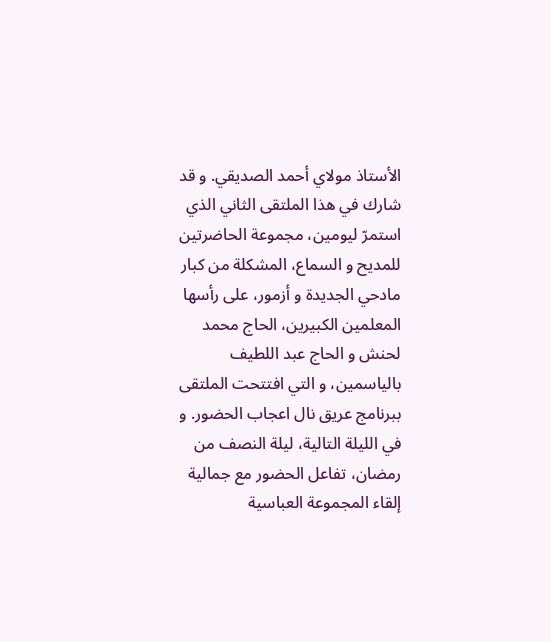الأستاذ مولاي أحمد الصديقي. و قد شارك في هذا الملتقى الثاني الذي استمرّ ليومين، مجموعة الحاضرتين للمديح و السماع، المشكلة من كبار مادحي الجديدة و أزمور، على رأسها المعلمين الكبيرين، الحاج محمد لحنش و الحاج عبد اللطيف بالياسمين، و التي افتتحت الملتقى ببرنامج عريق نال اعجاب الحضور. و في الليلة التالية، ليلة النصف من رمضان، تفاعل الحضور مع جمالية إلقاء المجموعة العباسية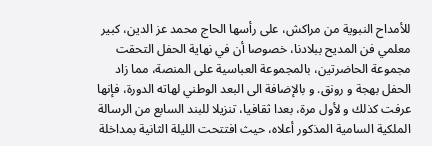للأمداح النبوية من مراكش، على رأسها الحاج محمد عز الدين، كبير معلمي فن المديح ببلادنا، خصوصا أن في نهاية الحفل التحقت مجموعة الحاضرتين، بالمجموعة العباسية على المنصة، مما زاد الحفل بهجة و رونق. و بالإضافة الى البعد الوطني لهاته الدورة، فإنها عرفت كذلك و لأول مرة، بعدا ثقافيا، تنزيلا للبند السابع من الرسالة الملكية السامية المذكور أعلاه، حيث افتتحت الليلة الثانية بمداخلة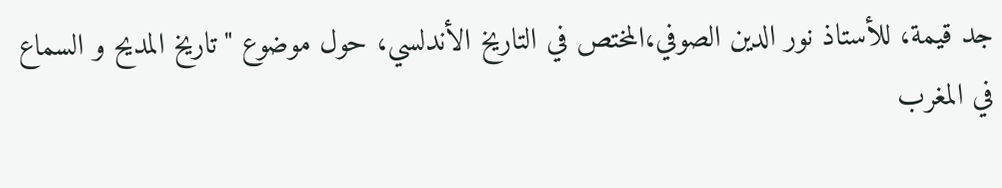جد قيمة، للأستاذ نور الدين الصوفي،المختص في التاريخ الأندلسي، حول موضوع "تاريخ المديح و السماع في المغرب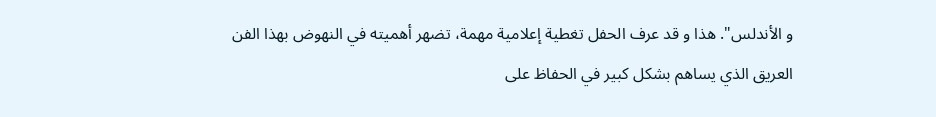و الأندلس". هذا و قد عرف الحفل تغطية إعلامية مهمة، تضهر أهميته في النهوض بهذا الفن العريق الذي يساهم بشكل كبير في الحفاظ على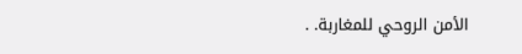الأمن الروحي للمغاربة. .